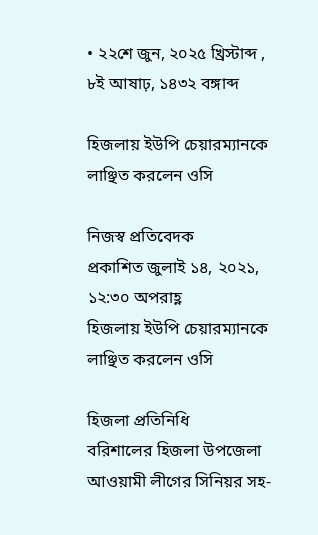• ২২শে জুন, ২০২৫ খ্রিস্টাব্দ , ৮ই আষাঢ়, ১৪৩২ বঙ্গাব্দ

হিজলায় ইউপি চেয়ারম্যানকে লাঞ্ছিত করলেন ওসি

নিজস্ব প্রতিবেদক
প্রকাশিত জুলাই ১৪, ২০২১, ১২:৩০ অপরাহ্ণ
হিজলায় ইউপি চেয়ারম্যানকে  লাঞ্ছিত করলেন ওসি

হিজলা প্রতিনিধি
বরিশালের হিজলা উপজেলা আওয়ামী লীগের সিনিয়র সহ-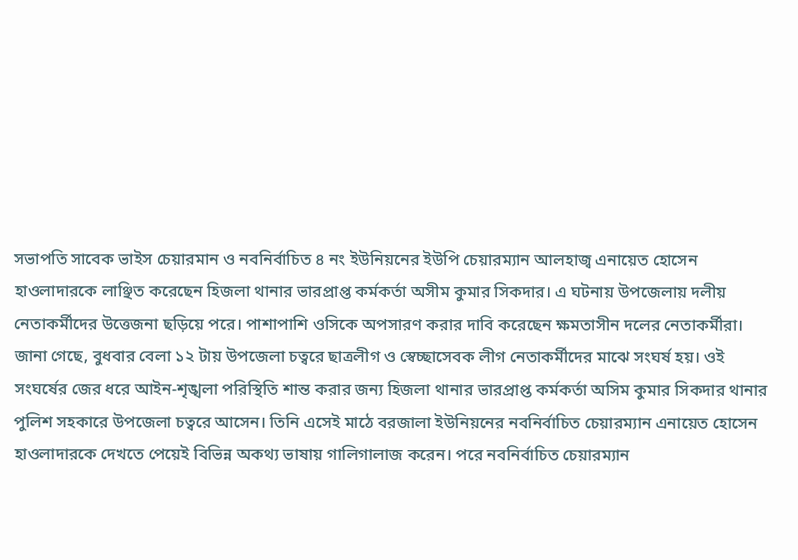সভাপতি সাবেক ভাইস চেয়ারমান ও নবনির্বাচিত ৪ নং ইউনিয়নের ইউপি চেয়ারম্যান আলহাজ্ব এনায়েত হোসেন হাওলাদারকে লাঞ্ছিত করেছেন হিজলা থানার ভারপ্রাপ্ত কর্মকর্তা অসীম কুমার সিকদার। এ ঘটনায় উপজেলায় দলীয় নেতাকর্মীদের উত্তেজনা ছড়িয়ে পরে। পাশাপাশি ওসিকে অপসারণ করার দাবি করেছেন ক্ষমতাসীন দলের নেতাকর্মীরা।
জানা গেছে, বুধবার বেলা ১২ টায় উপজেলা চত্বরে ছাত্রলীগ ও স্বেচ্ছাসেবক লীগ নেতাকর্মীদের মাঝে সংঘর্ষ হয়। ওই সংঘর্ষের জের ধরে আইন-শৃঙ্খলা পরিস্থিতি শান্ত করার জন্য হিজলা থানার ভারপ্রাপ্ত কর্মকর্তা অসিম কুমার সিকদার থানার পুলিশ সহকারে উপজেলা চত্বরে আসেন। তিনি এসেই মাঠে বরজালা ইউনিয়নের নবনির্বাচিত চেয়ারম্যান এনায়েত হোসেন হাওলাদারকে দেখতে পেয়েই বিভিন্ন অকথ্য ভাষায় গালিগালাজ করেন। পরে নবনির্বাচিত চেয়ারম্যান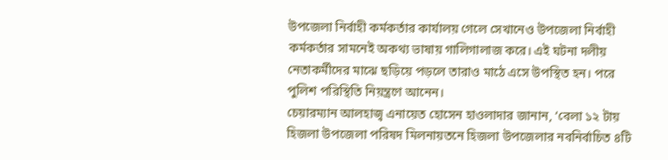উপজেলা নির্বাহী কর্মকর্তার কার্যালয় গেলে সেখানেও উপজেলা নির্বাহী কর্মকর্তার সামনেই অকথ্য ভাষায় গালিগালাজ করে। এই ঘটনা দলীয় নেতাকর্মীদের মাঝে ছড়িয়ে পড়লে তারাও মাঠে এসে উপস্থিত হন। পরে পুলিশ পরিস্থিতি নিয়ন্ত্রণে আনেন।
চেয়ারম্যান আলহাজ্ব এনায়েত হোসেন হাওলাদার জানান, ‘বেলা ১২ টায় হিজলা উপজেলা পরিষদ মিলনায়তনে হিজলা উপজেলার নবনির্বাচিত ৪টি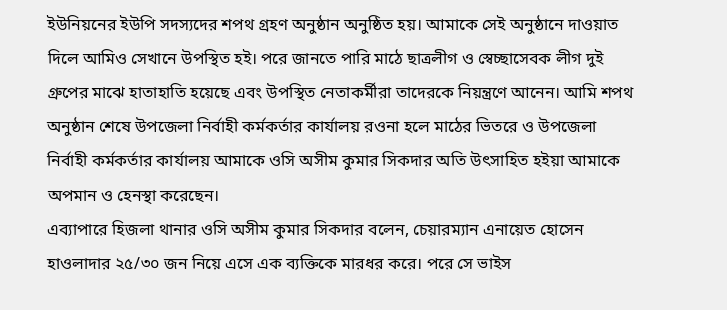ইউনিয়নের ইউপি সদস্যদের শপথ গ্রহণ অনুষ্ঠান অনুষ্ঠিত হয়। আমাকে সেই অনুষ্ঠানে দাওয়াত দিলে আমিও সেখানে উপস্থিত হই। পরে জানতে পারি মাঠে ছাত্রলীগ ও স্বেচ্ছাসেবক লীগ দুই গ্রুপের মাঝে হাতাহাতি হয়েছে এবং উপস্থিত নেতাকর্মীরা তাদেরকে নিয়ন্ত্রণে আনেন। আমি শপথ অনুষ্ঠান শেষে উপজেলা নির্বাহী কর্মকর্তার কার্যালয় রওনা হলে মাঠের ভিতরে ও উপজেলা নির্বাহী কর্মকর্তার কার্যালয় আমাকে ওসি অসীম কুমার সিকদার অতি উৎসাহিত হইয়া আমাকে অপমান ও হেনস্থা করেছেন।
এব্যাপারে হিজলা থানার ওসি অসীম কুমার সিকদার বলেন, চেয়ারম্যান এনায়েত হোসেন হাওলাদার ২৫/৩০ জন নিয়ে এসে এক ব্যক্তিকে মারধর করে। পরে সে ভাইস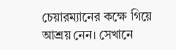চেয়ারম্যানের কক্ষে গিয়ে আশ্রয় নেন। সেখানে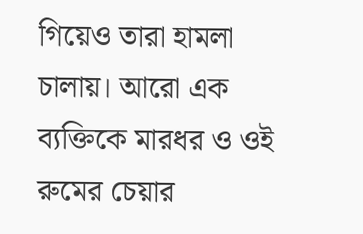গিয়েও তারা হামলা চালায়। আরো এক ব্যক্তিকে মারধর ও ওই রুমের চেয়ার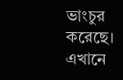ভাংচুর করেছে। এখানে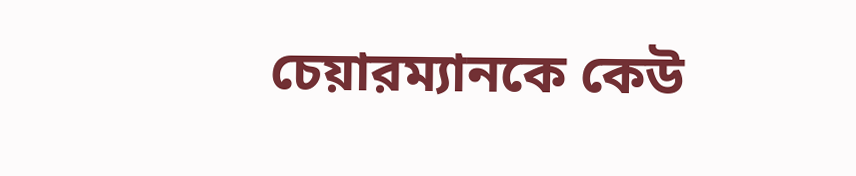চেয়ারম্যানকে কেউ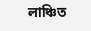লাঞ্চিত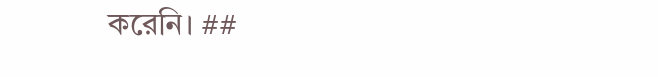করেনি। ##